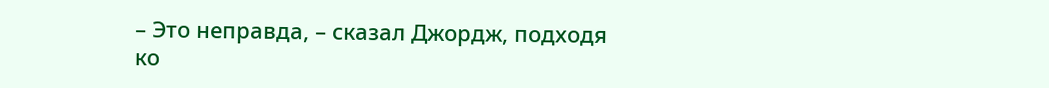– Это неправда, – сказал Джордж, подходя ко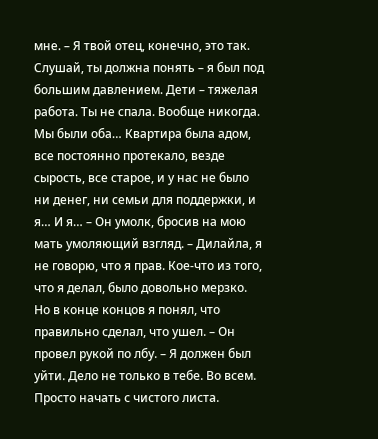мне. – Я твой отец, конечно, это так. Слушай, ты должна понять – я был под большим давлением. Дети – тяжелая работа. Ты не спала. Вообще никогда. Мы были оба… Квартира была адом, все постоянно протекало, везде сырость, все старое, и у нас не было ни денег, ни семьи для поддержки, и я… И я… – Он умолк, бросив на мою мать умоляющий взгляд. – Дилайла, я не говорю, что я прав. Кое-что из того, что я делал, было довольно мерзко. Но в конце концов я понял, что правильно сделал, что ушел. – Он провел рукой по лбу. – Я должен был уйти. Дело не только в тебе. Во всем. Просто начать с чистого листа.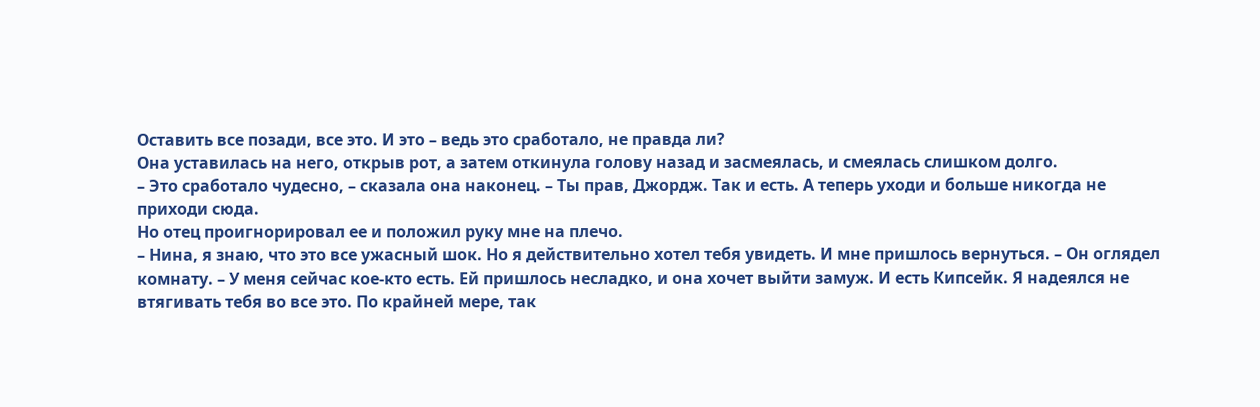Оставить все позади, все это. И это – ведь это сработало, не правда ли?
Она уставилась на него, открыв рот, а затем откинула голову назад и засмеялась, и смеялась слишком долго.
– Это сработало чудесно, – сказала она наконец. – Ты прав, Джордж. Так и есть. А теперь уходи и больше никогда не приходи сюда.
Но отец проигнорировал ее и положил руку мне на плечо.
– Нина, я знаю, что это все ужасный шок. Но я действительно хотел тебя увидеть. И мне пришлось вернуться. – Он оглядел комнату. – У меня сейчас кое-кто есть. Ей пришлось несладко, и она хочет выйти замуж. И есть Кипсейк. Я надеялся не втягивать тебя во все это. По крайней мере, так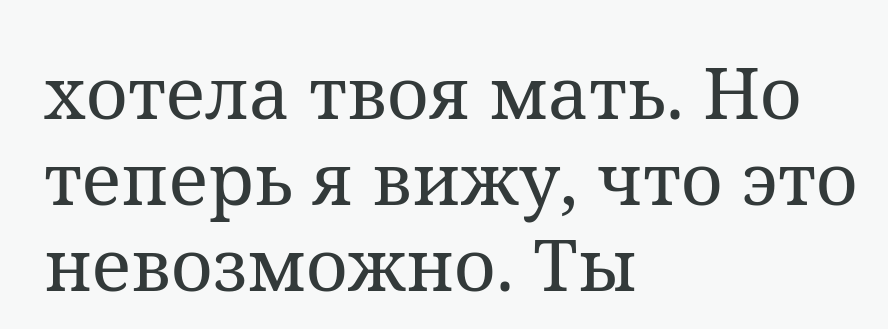хотела твоя мать. Но теперь я вижу, что это невозможно. Ты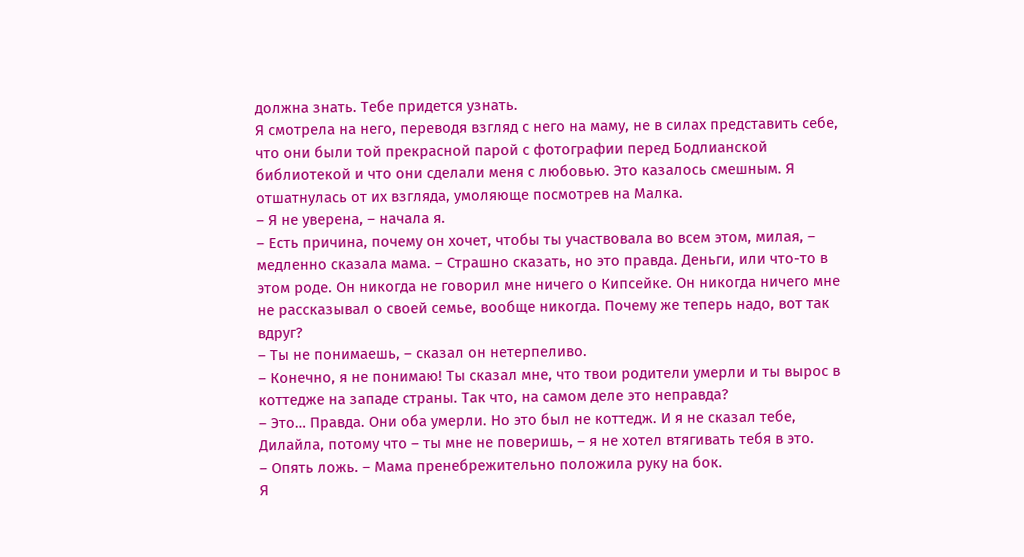должна знать. Тебе придется узнать.
Я смотрела на него, переводя взгляд с него на маму, не в силах представить себе, что они были той прекрасной парой с фотографии перед Бодлианской библиотекой и что они сделали меня с любовью. Это казалось смешным. Я отшатнулась от их взгляда, умоляюще посмотрев на Малка.
– Я не уверена, – начала я.
– Есть причина, почему он хочет, чтобы ты участвовала во всем этом, милая, – медленно сказала мама. – Страшно сказать, но это правда. Деньги, или что-то в этом роде. Он никогда не говорил мне ничего о Кипсейке. Он никогда ничего мне не рассказывал о своей семье, вообще никогда. Почему же теперь надо, вот так вдруг?
– Ты не понимаешь, – сказал он нетерпеливо.
– Конечно, я не понимаю! Ты сказал мне, что твои родители умерли и ты вырос в коттедже на западе страны. Так что, на самом деле это неправда?
– Это… Правда. Они оба умерли. Но это был не коттедж. И я не сказал тебе, Дилайла, потому что – ты мне не поверишь, – я не хотел втягивать тебя в это.
– Опять ложь. – Мама пренебрежительно положила руку на бок.
Я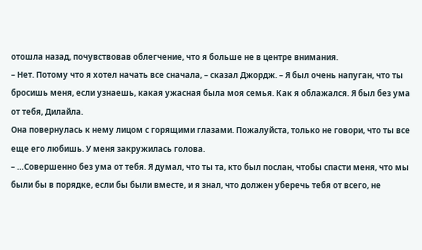отошла назад, почувствовав облегчение, что я больше не в центре внимания.
– Нет. Потому что я хотел начать все сначала, – сказал Джордж. – Я был очень напуган, что ты бросишь меня, если узнаешь, какая ужасная была моя семья. Как я облажался. Я был без ума от тебя, Дилайла.
Она повернулась к нему лицом с горящими глазами. Пожалуйста, только не говори, что ты все еще его любишь. У меня закружилась голова.
– …Совершенно без ума от тебя. Я думал, что ты та, кто был послан, чтобы спасти меня, что мы были бы в порядке, если бы были вместе, и я знал, что должен уберечь тебя от всего, не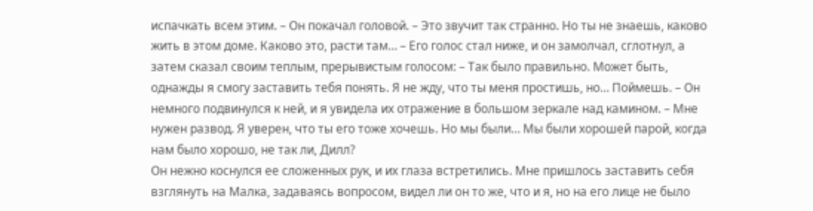испачкать всем этим. – Он покачал головой. – Это звучит так странно. Но ты не знаешь, каково жить в этом доме. Каково это, расти там… – Его голос стал ниже, и он замолчал, сглотнул, а затем сказал своим теплым, прерывистым голосом: – Так было правильно. Может быть, однажды я смогу заставить тебя понять. Я не жду, что ты меня простишь, но… Поймешь. – Он немного подвинулся к ней, и я увидела их отражение в большом зеркале над камином. – Мне нужен развод. Я уверен, что ты его тоже хочешь. Но мы были… Мы были хорошей парой, когда нам было хорошо, не так ли, Дилл?
Он нежно коснулся ее сложенных рук, и их глаза встретились. Мне пришлось заставить себя взглянуть на Малка, задаваясь вопросом, видел ли он то же, что и я, но на его лице не было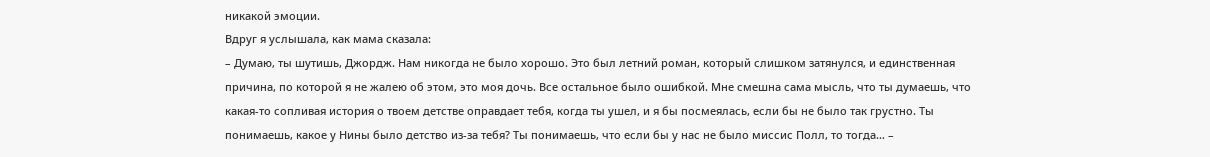никакой эмоции.
Вдруг я услышала, как мама сказала:
– Думаю, ты шутишь, Джордж. Нам никогда не было хорошо. Это был летний роман, который слишком затянулся, и единственная причина, по которой я не жалею об этом, это моя дочь. Все остальное было ошибкой. Мне смешна сама мысль, что ты думаешь, что какая-то сопливая история о твоем детстве оправдает тебя, когда ты ушел, и я бы посмеялась, если бы не было так грустно. Ты понимаешь, какое у Нины было детство из-за тебя? Ты понимаешь, что если бы у нас не было миссис Полл, то тогда… –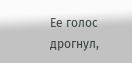Ее голос дрогнул,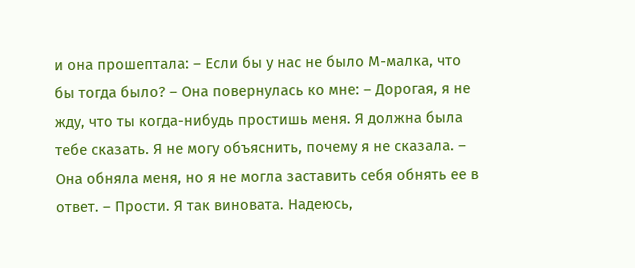и она прошептала: – Если бы у нас не было М-малка, что бы тогда было? – Она повернулась ко мне: – Дорогая, я не жду, что ты когда-нибудь простишь меня. Я должна была тебе сказать. Я не могу объяснить, почему я не сказала. – Она обняла меня, но я не могла заставить себя обнять ее в ответ. – Прости. Я так виновата. Надеюсь,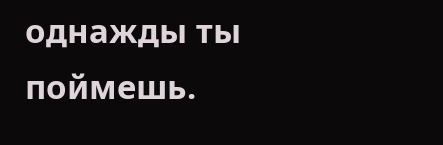однажды ты поймешь.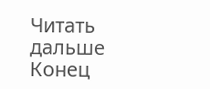Читать дальше
Конец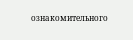ознакомительного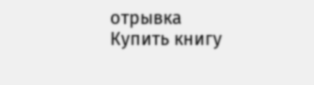отрывка
Купить книгу